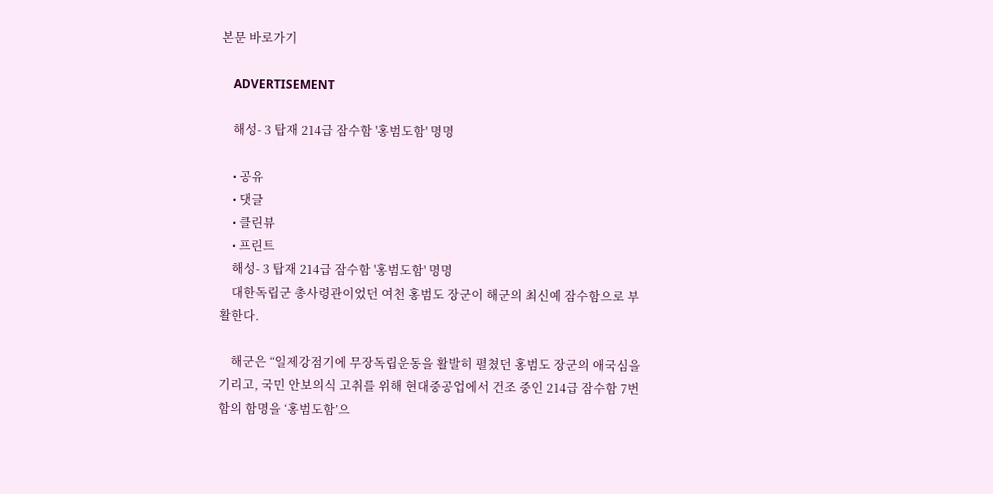본문 바로가기

    ADVERTISEMENT

    해성- 3 탑재 214급 잠수함 '홍범도함' 명명

    • 공유
    • 댓글
    • 클린뷰
    • 프린트
    해성- 3 탑재 214급 잠수함 '홍범도함' 명명
    대한독립군 총사령관이었던 여천 홍범도 장군이 해군의 최신예 잠수함으로 부활한다.

    해군은 “일제강점기에 무장독립운동을 활발히 펼쳤던 홍범도 장군의 애국심을 기리고, 국민 안보의식 고취를 위해 현대중공업에서 건조 중인 214급 잠수함 7번함의 함명을 ‘홍범도함’으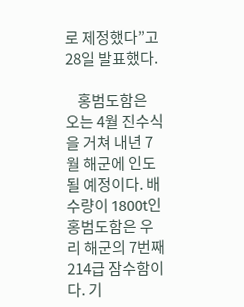로 제정했다”고 28일 발표했다.

    홍범도함은 오는 4월 진수식을 거쳐 내년 7월 해군에 인도될 예정이다. 배수량이 1800t인 홍범도함은 우리 해군의 7번째 214급 잠수함이다. 기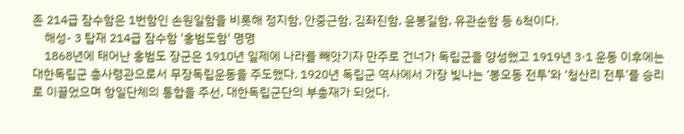존 214급 잠수함은 1번함인 손원일함을 비롯해 정지함, 안중근함, 김좌진함, 윤봉길함, 유관순함 등 6척이다.
    해성- 3 탑재 214급 잠수함 '홍범도함' 명명
    1868년에 태어난 홍범도 장군은 1910년 일제에 나라를 빼앗기자 만주로 건너가 독립군을 양성했고 1919년 3·1 운동 이후에는 대한독립군 총사령관으로서 무장독립운동을 주도했다. 1920년 독립군 역사에서 가장 빛나는 ‘봉오동 전투’와 ‘청산리 전투’를 승리로 이끌었으며 항일단체의 통합을 주선, 대한독립군단의 부총재가 되었다.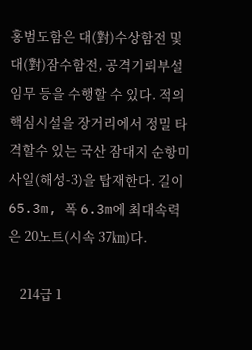홍범도함은 대(對)수상함전 및 대(對)잠수함전, 공격기뢰부설 임무 등을 수행할 수 있다. 적의 핵심시설을 장거리에서 정밀 타격할수 있는 국산 잠대지 순항미사일(해성-3)을 탑재한다. 길이 65.3m, 폭 6.3m에 최대속력은 20노트(시속 37㎞)다.

    214급 1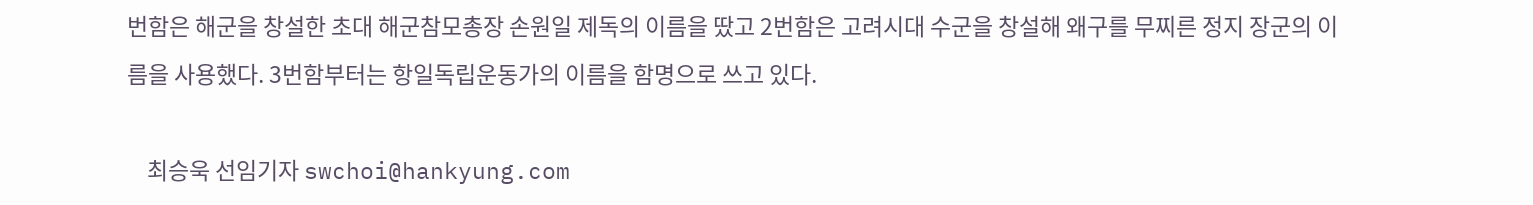번함은 해군을 창설한 초대 해군참모총장 손원일 제독의 이름을 땄고 2번함은 고려시대 수군을 창설해 왜구를 무찌른 정지 장군의 이름을 사용했다. 3번함부터는 항일독립운동가의 이름을 함명으로 쓰고 있다.

    최승욱 선임기자 swchoi@hankyung.com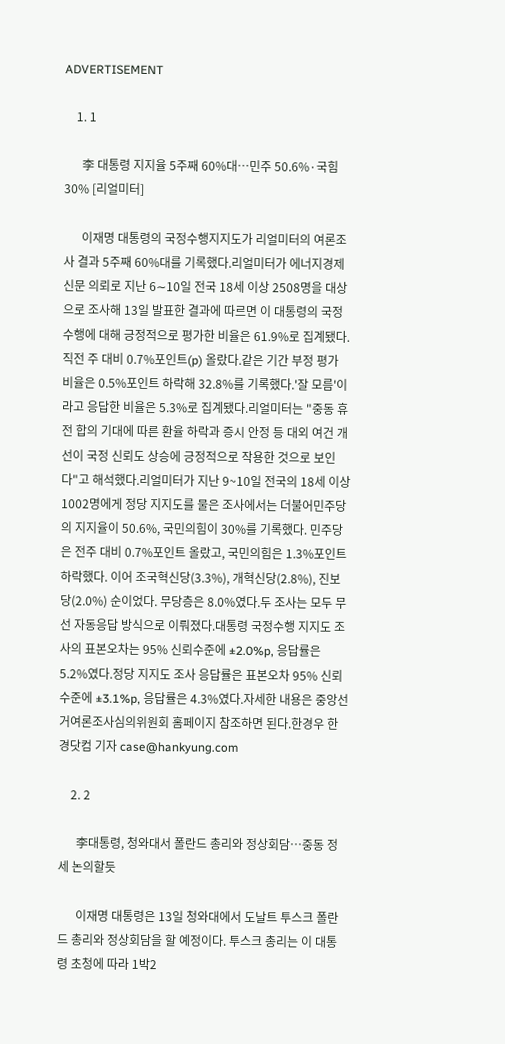ADVERTISEMENT

    1. 1

      李 대통령 지지율 5주째 60%대…민주 50.6%·국힘 30% [리얼미터]

      이재명 대통령의 국정수행지지도가 리얼미터의 여론조사 결과 5주째 60%대를 기록했다.리얼미터가 에너지경제신문 의뢰로 지난 6∼10일 전국 18세 이상 2508명을 대상으로 조사해 13일 발표한 결과에 따르면 이 대통령의 국정수행에 대해 긍정적으로 평가한 비율은 61.9%로 집계됐다. 직전 주 대비 0.7%포인트(p) 올랐다.같은 기간 부정 평가 비율은 0.5%포인트 하락해 32.8%를 기록했다.'잘 모름'이라고 응답한 비율은 5.3%로 집계됐다.리얼미터는 "중동 휴전 합의 기대에 따른 환율 하락과 증시 안정 등 대외 여건 개선이 국정 신뢰도 상승에 긍정적으로 작용한 것으로 보인다"고 해석했다.리얼미터가 지난 9~10일 전국의 18세 이상 1002명에게 정당 지지도를 물은 조사에서는 더불어민주당의 지지율이 50.6%, 국민의힘이 30%를 기록했다. 민주당은 전주 대비 0.7%포인트 올랐고, 국민의힘은 1.3%포인트 하락했다. 이어 조국혁신당(3.3%), 개혁신당(2.8%), 진보당(2.0%) 순이었다. 무당층은 8.0%였다.두 조사는 모두 무선 자동응답 방식으로 이뤄졌다.대통령 국정수행 지지도 조사의 표본오차는 95% 신뢰수준에 ±2.0%p, 응답률은 5.2%였다.정당 지지도 조사 응답률은 표본오차 95% 신뢰수준에 ±3.1%p, 응답률은 4.3%였다.자세한 내용은 중앙선거여론조사심의위원회 홈페이지 참조하면 된다.한경우 한경닷컴 기자 case@hankyung.com

    2. 2

      李대통령, 청와대서 폴란드 총리와 정상회담…중동 정세 논의할듯

      이재명 대통령은 13일 청와대에서 도날트 투스크 폴란드 총리와 정상회담을 할 예정이다. 투스크 총리는 이 대통령 초청에 따라 1박2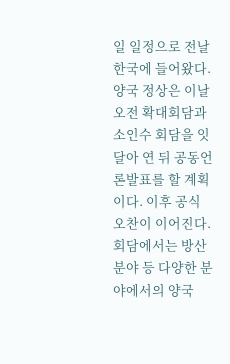일 일정으로 전날 한국에 들어왔다.양국 정상은 이날 오전 확대회담과 소인수 회담을 잇달아 연 뒤 공동언론발표를 할 계획이다. 이후 공식 오찬이 이어진다.회담에서는 방산 분야 등 다양한 분야에서의 양국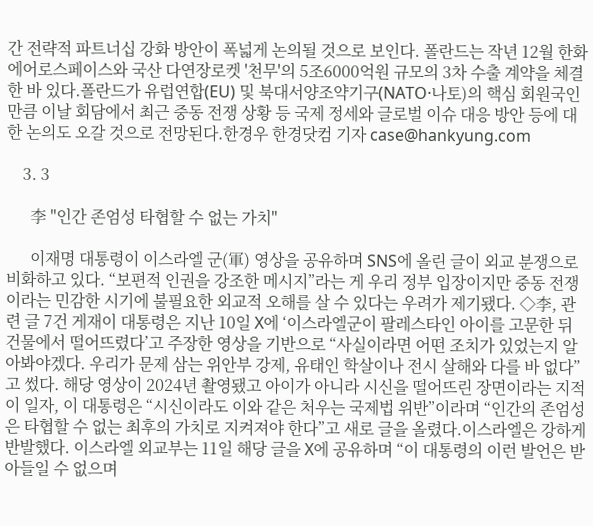간 전략적 파트너십 강화 방안이 폭넓게 논의될 것으로 보인다. 폴란드는 작년 12월 한화에어로스페이스와 국산 다연장로켓 '천무'의 5조6000억원 규모의 3차 수출 계약을 체결한 바 있다.폴란드가 유럽연합(EU) 및 북대서양조약기구(NATO·나토)의 핵심 회원국인 만큼 이날 회담에서 최근 중동 전쟁 상황 등 국제 정세와 글로벌 이슈 대응 방안 등에 대한 논의도 오갈 것으로 전망된다.한경우 한경닷컴 기자 case@hankyung.com

    3. 3

      李 "인간 존엄성 타협할 수 없는 가치"

      이재명 대통령이 이스라엘 군(軍) 영상을 공유하며 SNS에 올린 글이 외교 분쟁으로 비화하고 있다. “보편적 인권을 강조한 메시지”라는 게 우리 정부 입장이지만 중동 전쟁이라는 민감한 시기에 불필요한 외교적 오해를 살 수 있다는 우려가 제기됐다. ◇李, 관련 글 7건 게재이 대통령은 지난 10일 X에 ‘이스라엘군이 팔레스타인 아이를 고문한 뒤 건물에서 떨어뜨렸다’고 주장한 영상을 기반으로 “사실이라면 어떤 조치가 있었는지 알아봐야겠다. 우리가 문제 삼는 위안부 강제, 유태인 학살이나 전시 살해와 다를 바 없다”고 썼다. 해당 영상이 2024년 촬영됐고 아이가 아니라 시신을 떨어뜨린 장면이라는 지적이 일자, 이 대통령은 “시신이라도 이와 같은 처우는 국제법 위반”이라며 “인간의 존엄성은 타협할 수 없는 최후의 가치로 지켜져야 한다”고 새로 글을 올렸다.이스라엘은 강하게 반발했다. 이스라엘 외교부는 11일 해당 글을 X에 공유하며 “이 대통령의 이런 발언은 받아들일 수 없으며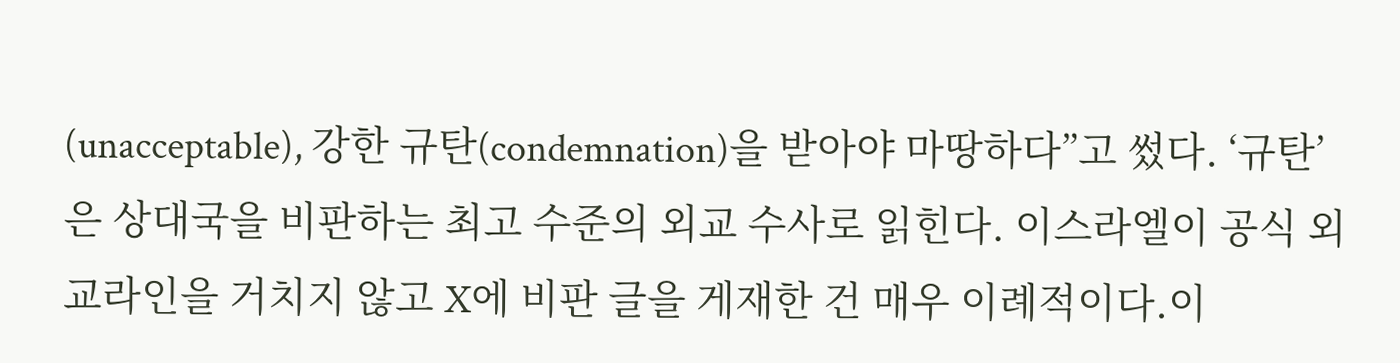(unacceptable), 강한 규탄(condemnation)을 받아야 마땅하다”고 썼다. ‘규탄’은 상대국을 비판하는 최고 수준의 외교 수사로 읽힌다. 이스라엘이 공식 외교라인을 거치지 않고 X에 비판 글을 게재한 건 매우 이례적이다.이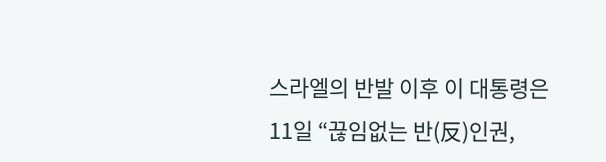스라엘의 반발 이후 이 대통령은 11일 “끊임없는 반(反)인권,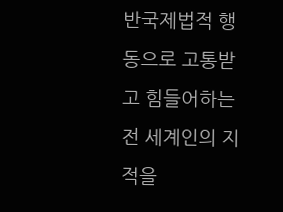반국제법적 행동으로 고통받고 힘들어하는 전 세계인의 지적을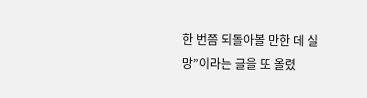한 번쯤 되돌아볼 만한 데 실망”이라는 글을 또 올렸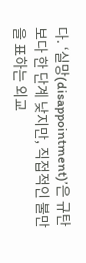다. ‘실망(disappointment)’은 규탄보다 한 단계 낮지만, 직접적인 불만을 표하는 외교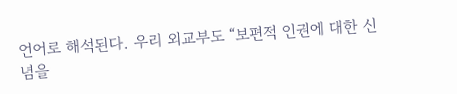언어로 해석된다. 우리 외교부도 “보편적 인권에 대한 신념을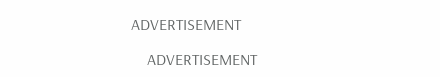ADVERTISEMENT

    ADVERTISEMENT